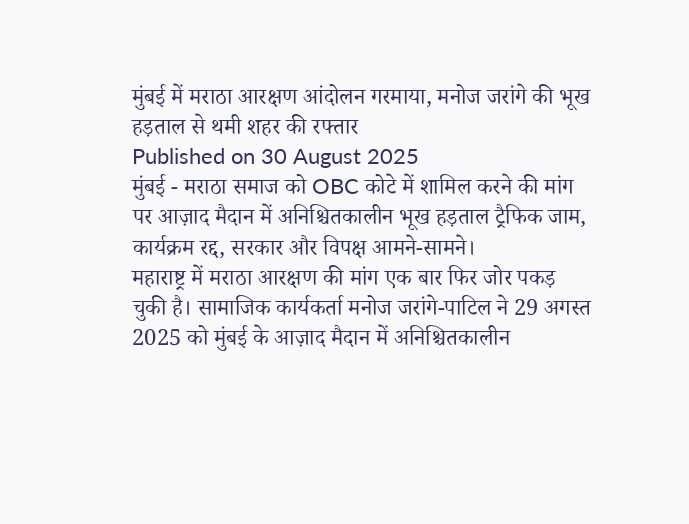मुंबई में मराठा आरक्षण आंदोलन गरमाया, मनोज जरांगे की भूख हड़ताल से थमी शहर की रफ्तार
Published on 30 August 2025
मुंबई - मराठा समाज को OBC कोटे में शामिल करने की मांग पर आज़ाद मैदान में अनिश्चितकालीन भूख हड़ताल ट्रैफिक जाम, कार्यक्रम रद्द, सरकार और विपक्ष आमने-सामने।
महाराष्ट्र में मराठा आरक्षण की मांग एक बार फिर जोर पकड़ चुकी है। सामाजिक कार्यकर्ता मनोज जरांगे-पाटिल ने 29 अगस्त 2025 को मुंबई के आज़ाद मैदान में अनिश्चितकालीन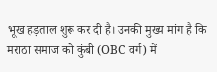भूख हड़ताल शुरू कर दी है। उनकी मुख्य मांग है कि मराठा समाज को कुंबी (OBC वर्ग) में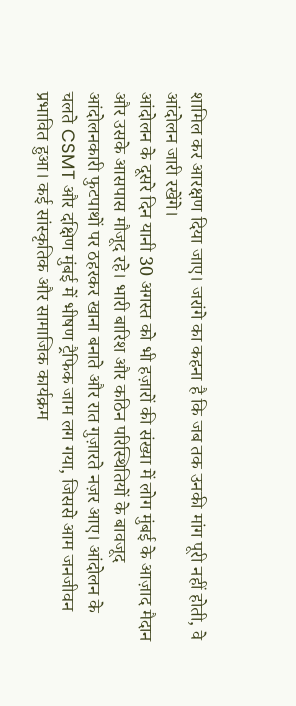शामिल कर आरक्षण दिया जाए। जरांगे का कहना है कि जब तक उनकी मांग पूरी नहीं होती, वे आंदोलन जारी रखेंगे।
आंदोलन के दूसरे दिन यानी 30 अगस्त को भी हज़ारों की संख्या में लोग मुंबई के आज़ाद मैदान और उसके आसपास मौजूद रहे। भारी बारिश और कठिन परिस्थितियों के बावजूद आंदोलनकारी फुटपाथों पर ठहरकर खाना बनाते और रात गुज़ारते नज़र आए। आंदोलन के चलते CSMT और दक्षिण मुंबई में भीषण ट्रैफिक जाम लग गया, जिससे आम जनजीवन प्रभावित हुआ। कई सांस्कृतिक और सामाजिक कार्यक्रम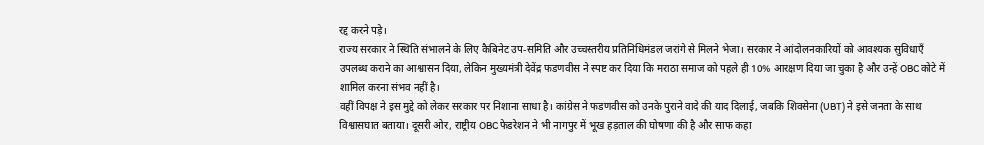रद्द करने पड़े।
राज्य सरकार ने स्थिति संभालने के लिए कैबिनेट उप-समिति और उच्चस्तरीय प्रतिनिधिमंडल जरांगे से मिलने भेजा। सरकार ने आंदोलनकारियों को आवश्यक सुविधाएँ उपलब्ध कराने का आश्वासन दिया, लेकिन मुख्यमंत्री देवेंद्र फडणवीस ने स्पष्ट कर दिया कि मराठा समाज को पहले ही 10% आरक्षण दिया जा चुका है और उन्हें OBC कोटे में शामिल करना संभव नहीं है।
वहीं विपक्ष ने इस मुद्दे को लेकर सरकार पर निशाना साधा है। कांग्रेस ने फडणवीस को उनके पुराने वादे की याद दिलाई, जबकि शिवसेना (UBT) ने इसे जनता के साथ विश्वासघात बताया। दूसरी ओर, राष्ट्रीय OBC फेडरेशन ने भी नागपुर में भूख हड़ताल की घोषणा की है और साफ कहा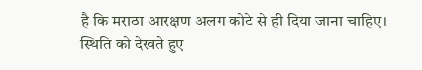है कि मराठा आरक्षण अलग कोटे से ही दिया जाना चाहिए।
स्थिति को देखते हुए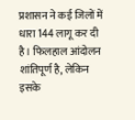प्रशासन ने कई जिलों में धारा 144 लागू कर दी है। फिलहाल आंदोलन शांतिपूर्ण है, लेकिन इसके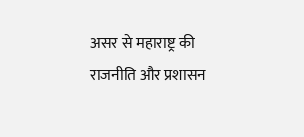असर से महाराष्ट्र की राजनीति और प्रशासन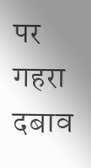पर गहरा दबाव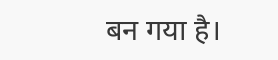बन गया है।